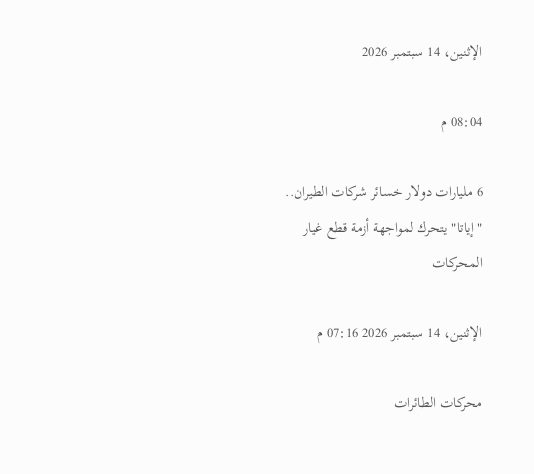الإثنين، 14 سبتمبر 2026

08:04 م

6 مليارات دولار خسائر شركات الطيران.. "إياتا" يتحرك لمواجهة أزمة قطع غيار المحركات

الإثنين، 14 سبتمبر 2026 07:16 م

محركات الطائرات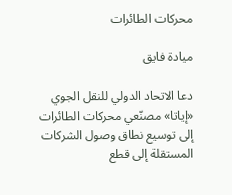محركات الطائرات

ميادة فايق

دعا الاتحاد الدولي للنقل الجوي «إياتا» مصنّعي محركات الطائرات إلى توسيع نطاق وصول الشركات المستقلة إلى قطع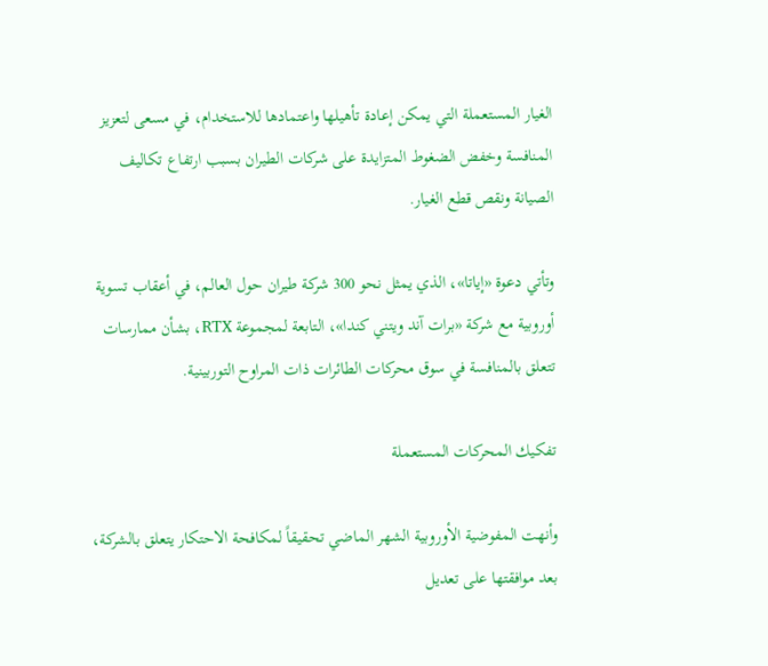الغيار المستعملة التي يمكن إعادة تأهيلها واعتمادها للاستخدام، في مسعى لتعزيز المنافسة وخفض الضغوط المتزايدة على شركات الطيران بسبب ارتفاع تكاليف الصيانة ونقص قطع الغيار.

وتأتي دعوة «إياتا»، الذي يمثل نحو 300 شركة طيران حول العالم، في أعقاب تسوية أوروبية مع شركة «برات آند ويتني كندا»، التابعة لمجموعة RTX، بشأن ممارسات تتعلق بالمنافسة في سوق محركات الطائرات ذات المراوح التوربينية.

تفكيك المحركات المستعملة

وأنهت المفوضية الأوروبية الشهر الماضي تحقيقاً لمكافحة الاحتكار يتعلق بالشركة، بعد موافقتها على تعديل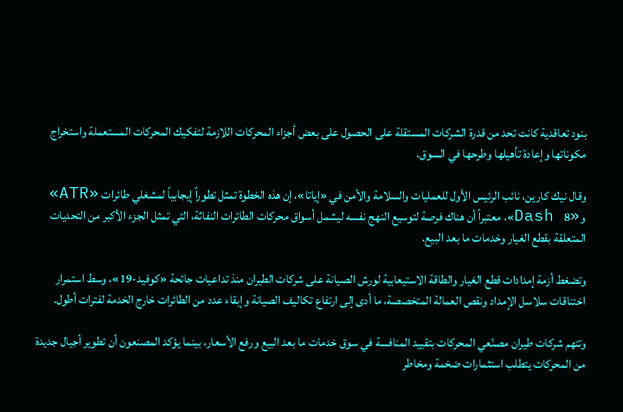بنود تعاقدية كانت تحد من قدرة الشركات المستقلة على الحصول على بعض أجزاء المحركات اللازمة لتفكيك المحركات المستعملة واستخراج مكوناتها وإعادة تأهيلها وطرحها في السوق.

وقال نيك كارين، نائب الرئيس الأول للعمليات والسلامة والأمن في «إياتا»، إن هذه الخطوة تمثل تطوراً إيجابياً لمشغلي طائرات «ATR» و«Dash 8»، معتبراً أن هناك فرصة لتوسيع النهج نفسه ليشمل أسواق محركات الطائرات النفاثة، التي تمثل الجزء الأكبر من التحديات المتعلقة بقطع الغيار وخدمات ما بعد البيع.

وتضغط أزمة إمدادات قطع الغيار والطاقة الاستيعابية لورش الصيانة على شركات الطيران منذ تداعيات جائحة «كوفيد-19»، وسط استمرار اختناقات سلاسل الإمداد ونقص العمالة المتخصصة، ما أدى إلى ارتفاع تكاليف الصيانة وإبقاء عدد من الطائرات خارج الخدمة لفترات أطول.

وتتهم شركات طيران مصنّعي المحركات بتقييد المنافسة في سوق خدمات ما بعد البيع ورفع الأسعار، بينما يؤكد المصنعون أن تطوير أجيال جديدة من المحركات يتطلب استثمارات ضخمة ومخاطر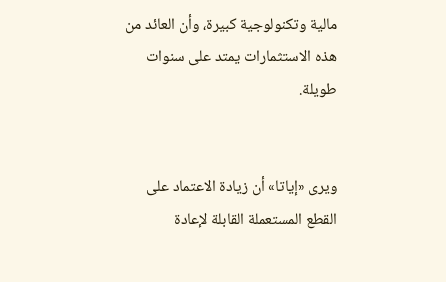مالية وتكنولوجية كبيرة، وأن العائد من هذه الاستثمارات يمتد على سنوات طويلة.


ويرى «إياتا» أن زيادة الاعتماد على القطع المستعملة القابلة لإعادة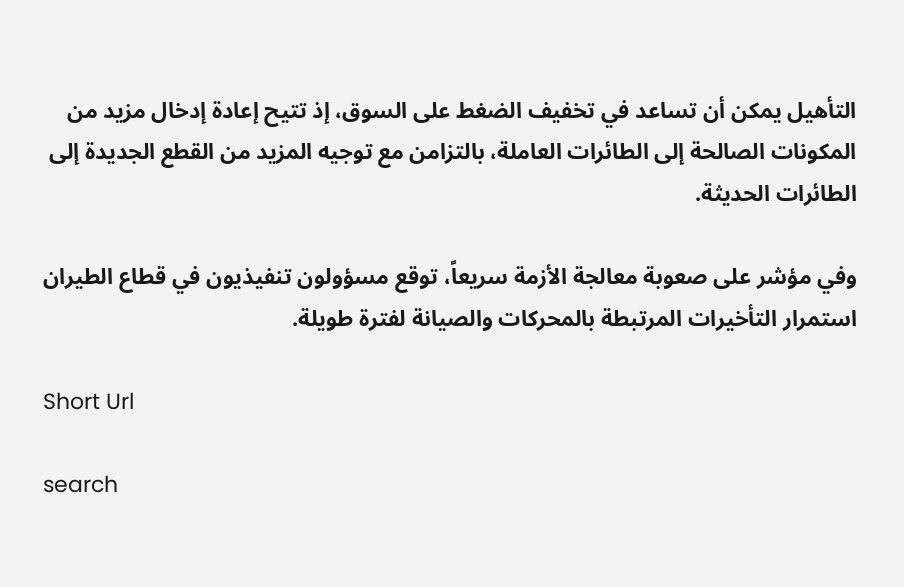التأهيل يمكن أن تساعد في تخفيف الضغط على السوق، إذ تتيح إعادة إدخال مزيد من المكونات الصالحة إلى الطائرات العاملة، بالتزامن مع توجيه المزيد من القطع الجديدة إلى الطائرات الحديثة.

وفي مؤشر على صعوبة معالجة الأزمة سريعاً، توقع مسؤولون تنفيذيون في قطاع الطيران استمرار التأخيرات المرتبطة بالمحركات والصيانة لفترة طويلة.

Short Url

search